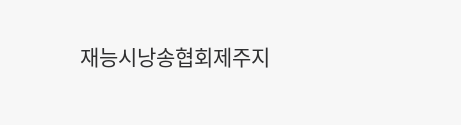재능시낭송협회제주지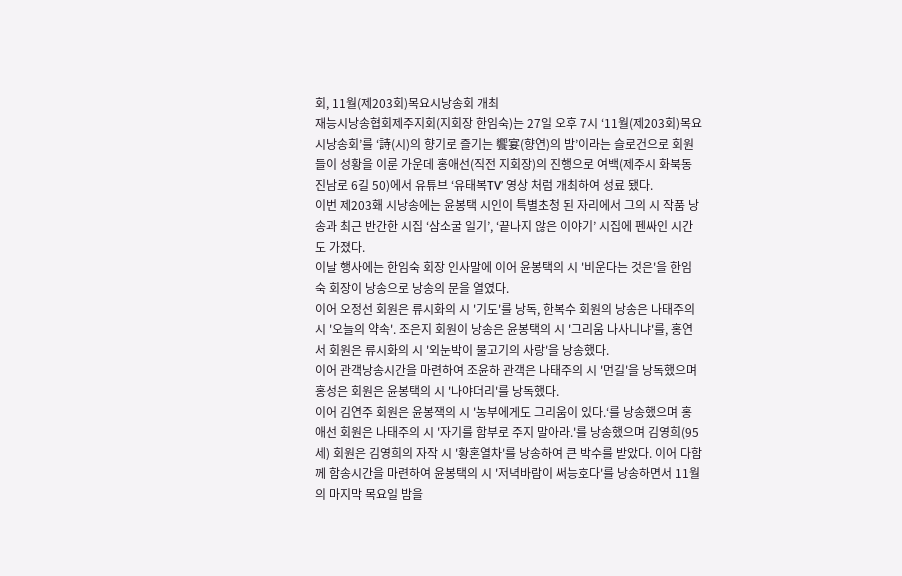회, 11월(제203회)목요시낭송회 개최
재능시낭송협회제주지회(지회장 한임숙)는 27일 오후 7시 ‘11월(제203회)목요시낭송회’를 ‘詩(시)의 향기로 즐기는 饗宴(향연)의 밤’이라는 슬로건으로 회원들이 성황을 이룬 가운데 홍애선(직전 지회장)의 진행으로 여백(제주시 화북동 진남로 6길 50)에서 유튜브 ‘유태복TV’ 영상 처럼 개최하여 성료 됐다.
이번 제203홰 시낭송에는 윤봉택 시인이 특별초청 된 자리에서 그의 시 작품 낭송과 최근 반간한 시집 ‘삼소굴 일기’, ‘끝나지 않은 이야기’ 시집에 펜싸인 시간도 가졌다.
이날 행사에는 한임숙 회장 인사말에 이어 윤봉택의 시 '비운다는 것은'을 한임숙 회장이 낭송으로 낭송의 문을 열였다.
이어 오정선 회원은 류시화의 시 '기도'를 낭독, 한복수 회원의 낭송은 나태주의 시 '오늘의 약속'. 조은지 회원이 낭송은 윤봉택의 시 '그리움 나사니냐'를, 홍연서 회원은 류시화의 시 '외눈박이 물고기의 사랑'을 낭송했다.
이어 관객낭송시간을 마련하여 조윤하 관객은 나태주의 시 '먼길'을 낭독했으며 홍성은 회원은 윤봉택의 시 '나야더리'를 낭독했다.
이어 김연주 회원은 윤봉잭의 시 '농부에게도 그리움이 있다.‘를 낭송했으며 홍애선 회원은 나태주의 시 '자기를 함부로 주지 말아라.'를 낭송했으며 김영희(95세) 회원은 김영희의 자작 시 '황혼열차'를 낭송하여 큰 박수를 받았다. 이어 다함께 함송시간을 마련하여 윤봉택의 시 '저녁바람이 써능호다'를 낭송하면서 11월의 마지막 목요일 밤을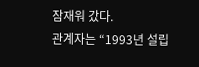잠재워 갔다.
관계자는 “1993년 설립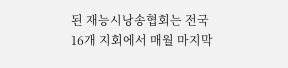된 재능시낭송협회는 전국 16개 지회에서 매월 마지막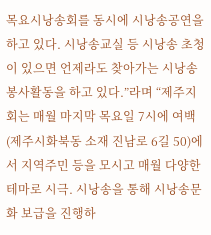목요시낭송회를 동시에 시낭송공연을 하고 있다. 시낭송교실 등 시낭송 초청이 있으면 언제라도 찾아가는 시낭송 봉사활동을 하고 있다.”라며 “제주지회는 매월 마지막 목요일 7시에 여백(제주시화북동 소재 진남로 6길 50)에서 지역주민 등을 모시고 매월 다양한 테마로 시극. 시낭송을 통해 시낭송문화 보급을 진행하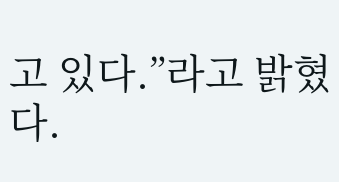고 있다.”라고 밝혔다.